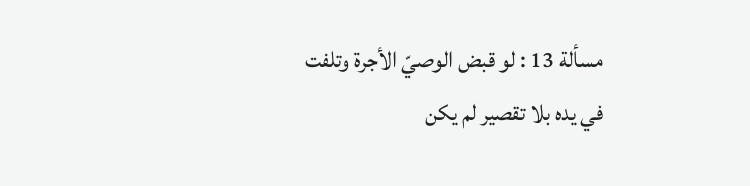مسألة 13 : لو قبض الوصيّ الأجرة وتلفت في يده بلا تقصير لم يكن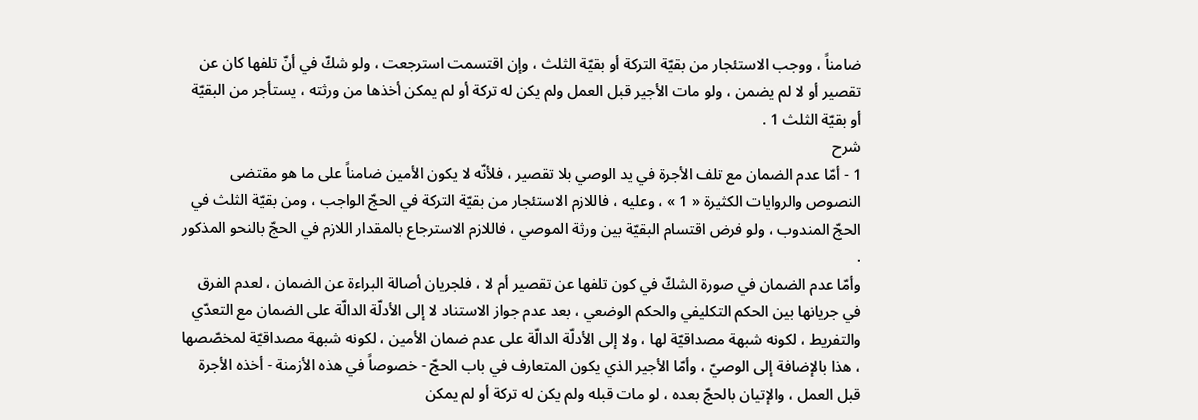ضامناً ، ووجب الاستئجار من بقيّة التركة أو بقيّة الثلث ، وإن اقتسمت استرجعت ، ولو شكّ في أنّ تلفها كان عن تقصير أو لا لم يضمن ، ولو مات الأجير قبل العمل ولم يكن له تركة أو لم يمكن أخذها من ورثته ، يستأجر من البقيّة أو بقيّة الثلث 1 .
شرح
1 - أمّا عدم الضمان مع تلف الأجرة في يد الوصي بلا تقصير ، فلأنّه لا يكون الأمين ضامناً على ما هو مقتضى النصوص والروايات الكثيرة « 1 » ، وعليه ، فاللازم الاستئجار من بقيّة التركة في الحجّ الواجب ، ومن بقيّة الثلث في الحجّ المندوب ، ولو فرض اقتسام البقيّة بين ورثة الموصي ، فاللازم الاسترجاع بالمقدار اللازم في الحجّ بالنحو المذكور .
وأمّا عدم الضمان في صورة الشكّ في كون تلفها عن تقصير أم لا ، فلجريان أصالة البراءة عن الضمان ، لعدم الفرق في جريانها بين الحكم التكليفي والحكم الوضعي ، بعد عدم جواز الاستناد لا إلى الأدلّة الدالّة على الضمان مع التعدّي والتفريط ، لكونه شبهة مصداقيّة لها ، ولا إلى الأدلّة الدالّة على عدم ضمان الأمين ، لكونه شبهة مصداقيّة لمخصّصها ، هذا بالإضافة إلى الوصيّ ، وأمّا الأجير الذي يكون المتعارف في باب الحجّ - خصوصاً في هذه الأزمنة - أخذه الأجرة قبل العمل ، والإتيان بالحجّ بعده ، لو مات قبله ولم يكن له تركة أو لم يمكن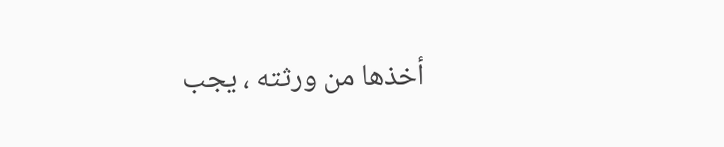أخذها من ورثته ، يجب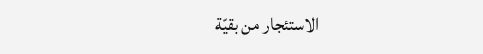الاستئجار من بقيّة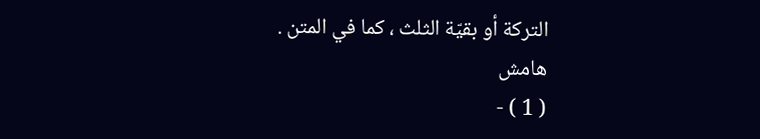التركة أو بقيّة الثلث ، كما في المتن .
هامش
( 1 ) -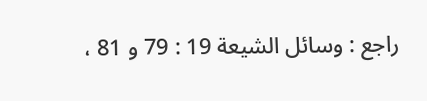راجع : وسائل الشيعة 19 : 79 و 81 ،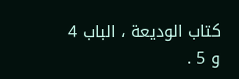كتاب الوديعة ، الباب 4 و 5 .